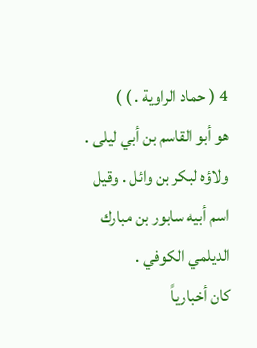4 ( حماد الراوية . ) )
هو أبو القاسم بن أبي ليلى . ولاؤه لبكر بن وائل . وقيل اسم أبيه سابور بن مبارك الديلمي الكوفي .
كان أخبارياً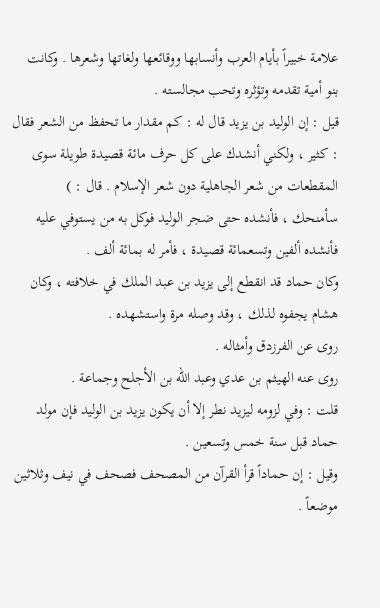علامة خبيراً بأيام العرب وأنسابها ووقائعها ولغاتها وشعرها . وكانت بنو أمية تقدمه وتؤثره وتحب مجالسته .
قيل : إن الوليد بن يزيد قال له : كم مقدار ما تحفظ من الشعر فقال : كثير ، ولكني أنشدك على كل حرف مائة قصيدة طويلة سوى المقطعات من شعر الجاهلية دون شعر الإسلام . قال : )
سأمنحك ، فأنشده حتى ضجر الوليد فوكل به من يستوفي عليه فأنشده ألفين وتسعمائة قصيدة ، فأمر له بمائة ألف .
وكان حماد قد انقطع إلى يزيد بن عبد الملك في خلافته ، وكان هشام يجفوه لذلك ، وقد وصله مرة واستشهده .
روى عن الفرزدق وأمثاله .
روى عنه الهيثم بن عدي وعبد الله بن الأجلح وجماعة .
قلت : وفي لزومه ليزيد نطر إلا أن يكون يزيد بن الوليد فإن مولد حماد قبل سنة خمس وتسعين .
وقيل : إن حماداً قرأ القرآن من المصحف فصحف في نيف وثلاثين موضعاً .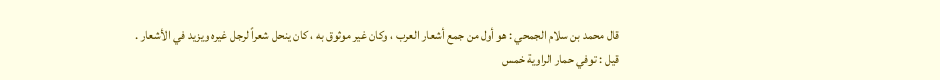قال محمد بن سلام الجمحي : هو أول من جمع أشعار العرب ، وكان غير موثوق به ، كان ينحل شعراً لرجل غيره ويزيد في الأشعار .
قيل : توفي حمار الراوية خمس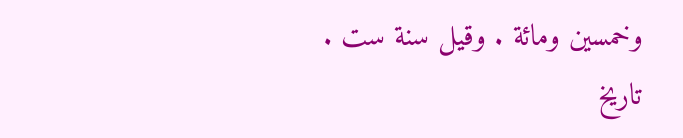وخمسين ومائة . وقيل سنة ست .
تاريخ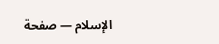الإسلام — صفحة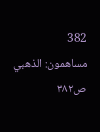382
مساهمون: الذهبي
ص٣٨٢